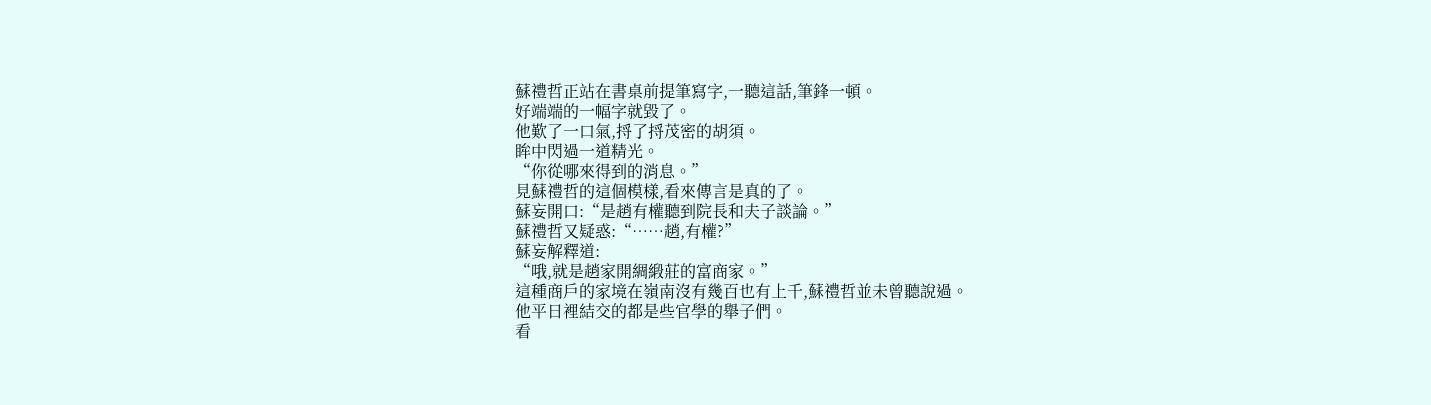蘇禮哲正站在書桌前提筆寫字,一聽這話,筆鋒一頓。
好端端的一幅字就毀了。
他歎了一口氣,捋了捋茂密的胡須。
眸中閃過一道精光。
“你從哪來得到的消息。”
見蘇禮哲的這個模樣,看來傳言是真的了。
蘇妄開口:“是趙有權聽到院長和夫子談論。”
蘇禮哲又疑惑:“……趙,有權?”
蘇妄解釋道:
“哦,就是趙家開綢緞莊的富商家。”
這種商戶的家境在嶺南沒有幾百也有上千,蘇禮哲並未曾聽說過。
他平日裡結交的都是些官學的舉子們。
看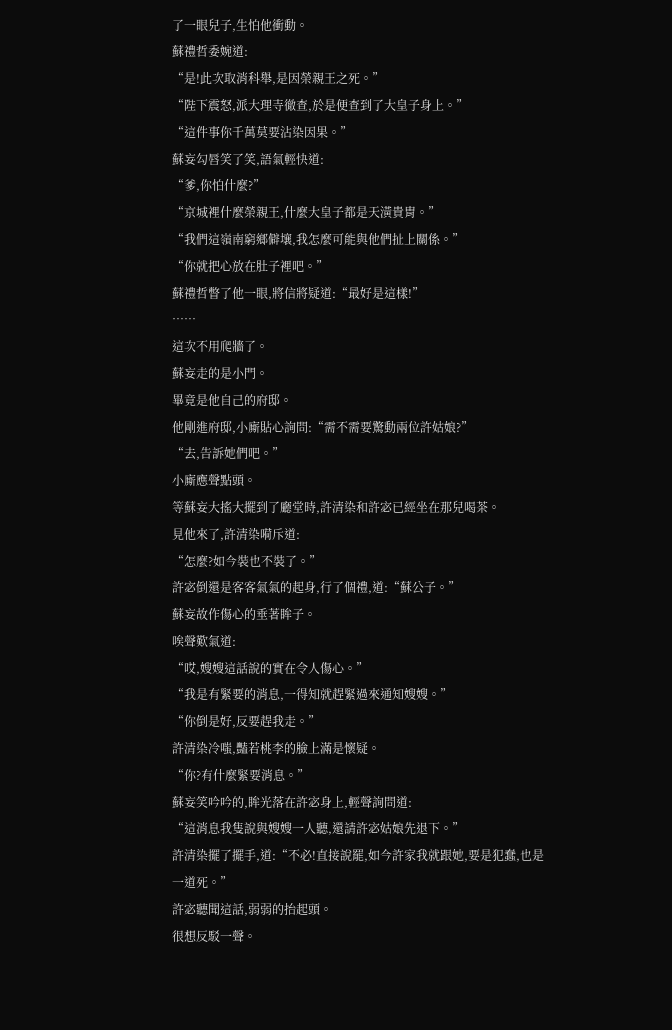了一眼兒子,生怕他衝動。
蘇禮哲委婉道:
“是!此次取消科舉,是因榮親王之死。”
“陛下震怒,派大理寺徹查,於是便查到了大皇子身上。”
“這件事你千萬莫要沾染因果。”
蘇妄勾唇笑了笑,語氣輕快道:
“爹,你怕什麼?”
“京城裡什麼榮親王,什麼大皇子都是天潢貴胄。”
“我們這嶺南窮鄉僻壤,我怎麼可能與他們扯上關係。”
“你就把心放在肚子裡吧。”
蘇禮哲瞥了他一眼,將信將疑道:“最好是這樣!”
……
這次不用爬牆了。
蘇妄走的是小門。
畢竟是他自己的府邸。
他剛進府邸,小廝貼心詢問:“需不需要驚動兩位許姑娘?”
“去,告訴她們吧。”
小廝應聲點頭。
等蘇妄大搖大擺到了廳堂時,許清染和許宓已經坐在那兒喝茶。
見他來了,許清染嗬斥道:
“怎麼?如今裝也不裝了。”
許宓倒還是客客氣氣的起身,行了個禮,道:“蘇公子。”
蘇妄故作傷心的垂著眸子。
唉聲歎氣道:
“哎,嫂嫂這話說的實在令人傷心。”
“我是有緊要的消息,一得知就趕緊過來通知嫂嫂。”
“你倒是好,反要趕我走。”
許清染冷嗤,豔若桃李的臉上滿是懷疑。
“你?有什麼緊要消息。”
蘇妄笑吟吟的,眸光落在許宓身上,輕聲詢問道:
“這消息我隻說與嫂嫂一人聽,還請許宓姑娘先退下。”
許清染擺了擺手,道:“不必!直接說罷,如今許家我就跟她,要是犯蠢,也是一道死。”
許宓聽聞這話,弱弱的抬起頭。
很想反駁一聲。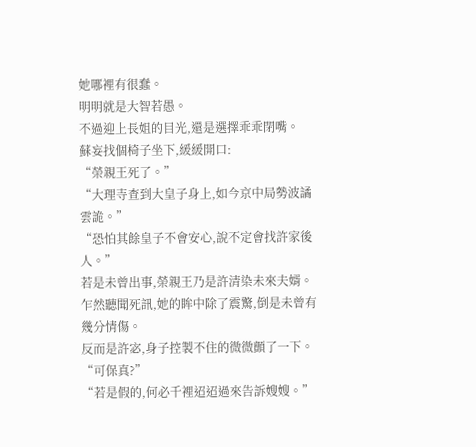她哪裡有很蠢。
明明就是大智若愚。
不過迎上長姐的目光,還是選擇乖乖閉嘴。
蘇妄找個椅子坐下,緩緩開口:
“榮親王死了。”
“大理寺查到大皇子身上,如今京中局勢波譎雲詭。”
“恐怕其餘皇子不會安心,說不定會找許家後人。”
若是未曾出事,榮親王乃是許清染未來夫婿。
乍然聽聞死訊,她的眸中除了震驚,倒是未曾有幾分情傷。
反而是許宓,身子控製不住的微微顫了一下。
“可保真?”
“若是假的,何必千裡迢迢過來告訴嫂嫂。”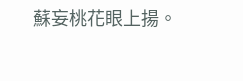蘇妄桃花眼上揚。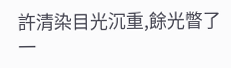許清染目光沉重,餘光瞥了一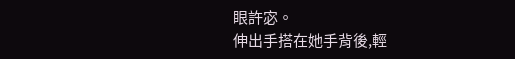眼許宓。
伸出手搭在她手背後,輕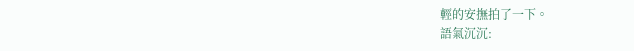輕的安撫拍了一下。
語氣沉沉: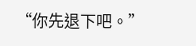“你先退下吧。”